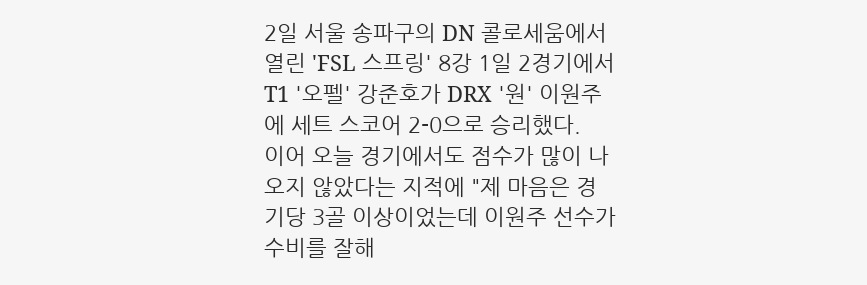2일 서울 송파구의 DN 콜로세움에서 열린 'FSL 스프링' 8강 1일 2경기에서 T1 '오펠' 강준호가 DRX '원' 이원주에 세트 스코어 2-0으로 승리했다.
이어 오늘 경기에서도 점수가 많이 나오지 않았다는 지적에 "제 마음은 경기당 3골 이상이었는데 이원주 선수가 수비를 잘해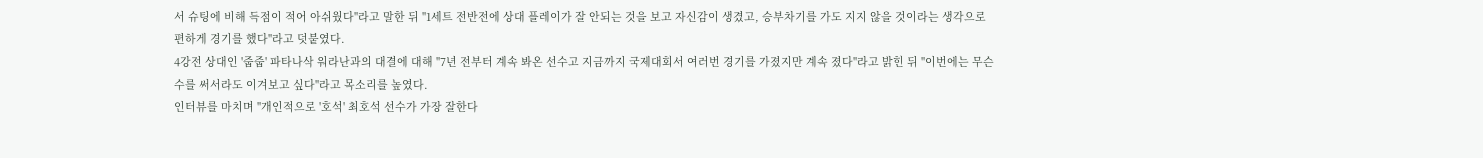서 슈팅에 비해 득점이 적어 아쉬웠다"라고 말한 뒤 "1세트 전반전에 상대 플레이가 잘 안되는 것을 보고 자신감이 생겼고, 승부차기를 가도 지지 않을 것이라는 생각으로 편하게 경기를 했다"라고 덧붙였다.
4강전 상대인 '줍줍' 파타나삭 워라난과의 대결에 대해 "7년 전부터 계속 봐온 선수고 지금까지 국제대회서 여러번 경기를 가졌지만 계속 졌다"라고 밝힌 뒤 "이번에는 무슨 수를 써서라도 이겨보고 싶다"라고 목소리를 높였다.
인터뷰를 마치며 "개인적으로 '호석' 최호석 선수가 가장 잘한다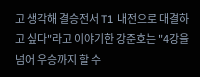고 생각해 결승전서 T1 내전으로 대결하고 싶다"라고 이야기한 강준호는 "4강을 넘어 우승까지 할 수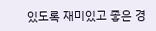있도록 재미있고 좋은 경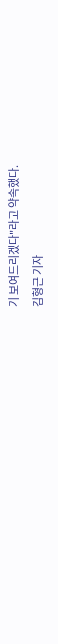기 보여드리겠다"라고 약속했다.
김형근 기자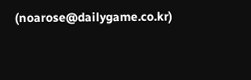(noarose@dailygame.co.kr)